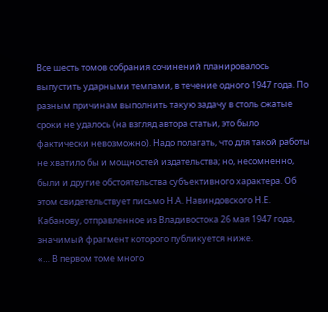Все шесть томов собрания сочинений планировалось выпустить ударными темпами, в течение одного 1947 года. По разным причинам выполнить такую задачу в столь сжатые сроки не удалось (на взгляд автора статьи, это было фактически невозможно). Надо полагать, что для такой работы не хватило бы и мощностей издательства; но, несомненно, были и другие обстоятельства субъективного характера. Об этом свидетельствует письмо Н.А. Навиндовского Н.Е. Кабанову, отправленное из Владивостока 26 мая 1947 года, значимый фрагмент которого публикуется ниже.
«… В первом томе много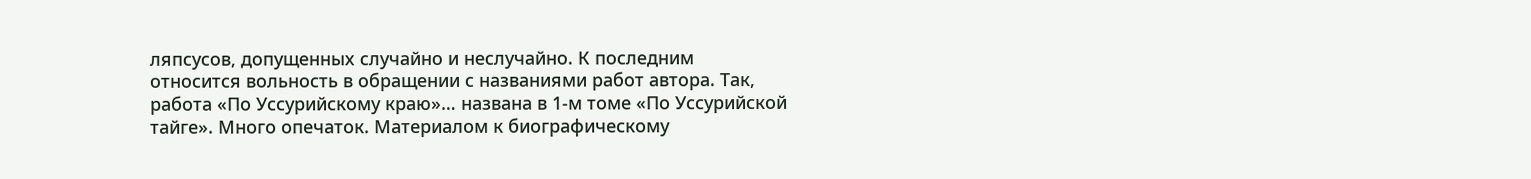ляпсусов, допущенных случайно и неслучайно. К последним относится вольность в обращении с названиями работ автора. Так, работа «По Уссурийскому краю»… названа в 1-м томе «По Уссурийской тайге». Много опечаток. Материалом к биографическому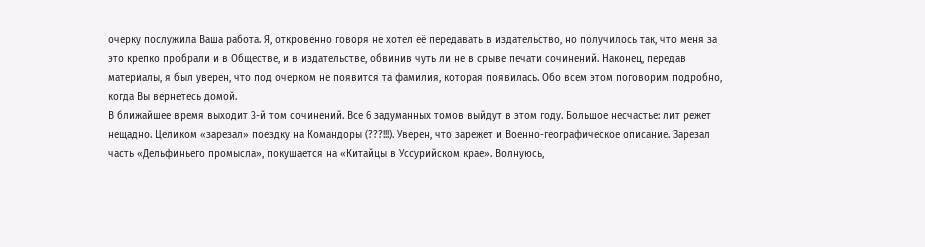очерку послужила Ваша работа. Я, откровенно говоря не хотел её передавать в издательство, но получилось так, что меня за это крепко пробрали и в Обществе, и в издательстве, обвинив чуть ли не в срыве печати сочинений. Наконец, передав материалы, я был уверен, что под очерком не появится та фамилия, которая появилась. Обо всем этом поговорим подробно, когда Вы вернетесь домой.
В ближайшее время выходит 3-й том сочинений. Все 6 задуманных томов выйдут в этом году. Большое несчастье: лит режет нещадно. Целиком «зарезал» поездку на Командоры (???!!!). Уверен, что зарежет и Военно-географическое описание. Зарезал часть «Дельфиньего промысла», покушается на «Китайцы в Уссурийском крае». Волнуюсь,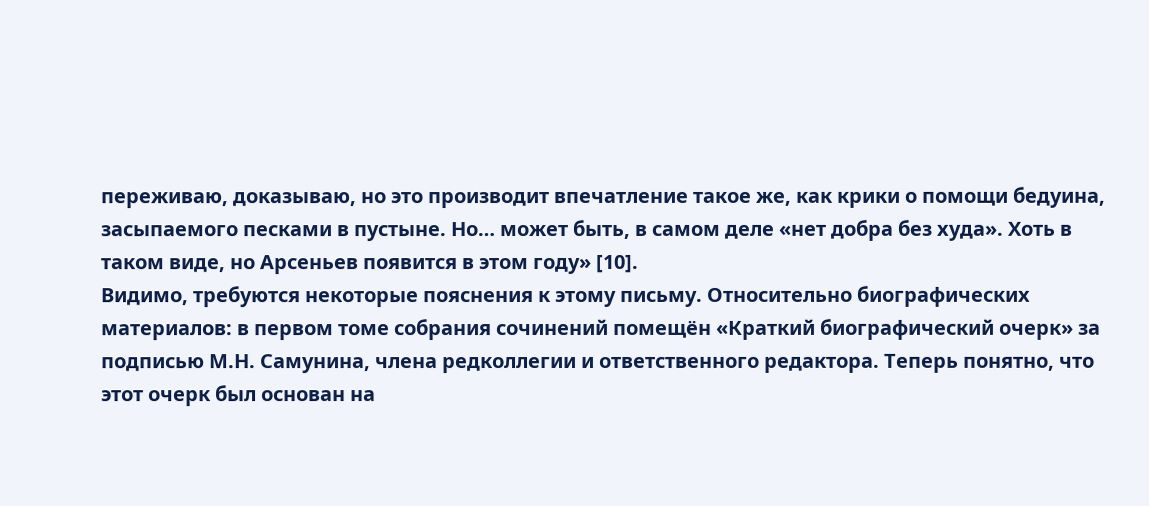переживаю, доказываю, но это производит впечатление такое же, как крики о помощи бедуина, засыпаемого песками в пустыне. Но… может быть, в самом деле «нет добра без худа». Хоть в таком виде, но Арсеньев появится в этом году» [10].
Видимо, требуются некоторые пояснения к этому письму. Относительно биографических материалов: в первом томе собрания сочинений помещён «Краткий биографический очерк» за подписью М.Н. Самунина, члена редколлегии и ответственного редактора. Теперь понятно, что этот очерк был основан на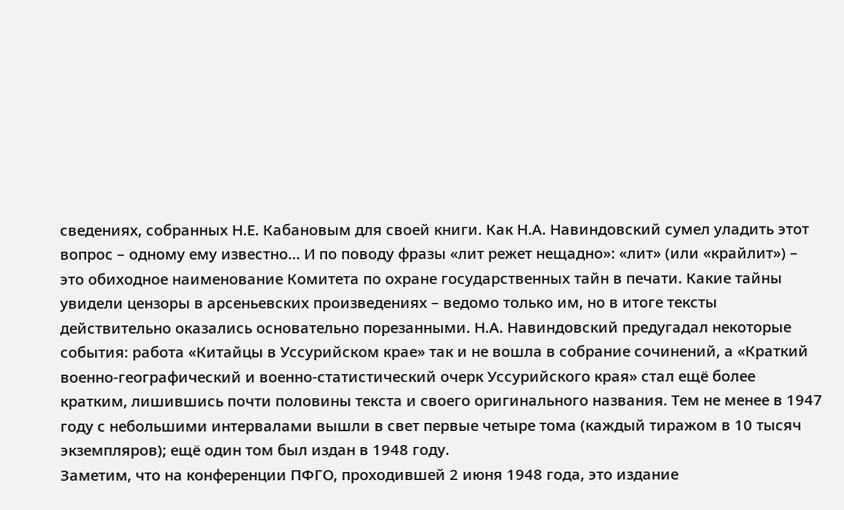сведениях, собранных Н.Е. Кабановым для своей книги. Как Н.А. Навиндовский сумел уладить этот вопрос – одному ему известно… И по поводу фразы «лит режет нещадно»: «лит» (или «крайлит») – это обиходное наименование Комитета по охране государственных тайн в печати. Какие тайны увидели цензоры в арсеньевских произведениях – ведомо только им, но в итоге тексты действительно оказались основательно порезанными. Н.А. Навиндовский предугадал некоторые события: работа «Китайцы в Уссурийском крае» так и не вошла в собрание сочинений, а «Краткий военно-географический и военно-статистический очерк Уссурийского края» стал ещё более кратким, лишившись почти половины текста и своего оригинального названия. Тем не менее в 1947 году с небольшими интервалами вышли в свет первые четыре тома (каждый тиражом в 10 тысяч экземпляров); ещё один том был издан в 1948 году.
Заметим, что на конференции ПФГО, проходившей 2 июня 1948 года, это издание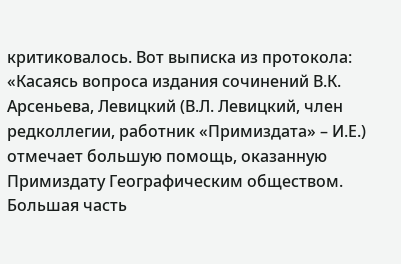критиковалось. Вот выписка из протокола:
«Касаясь вопроса издания сочинений В.К. Арсеньева, Левицкий (В.Л. Левицкий, член редколлегии, работник «Примиздата» – И.Е.) отмечает большую помощь, оказанную Примиздату Географическим обществом. Большая часть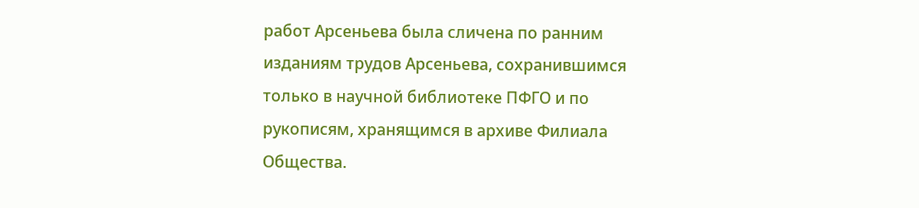работ Арсеньева была сличена по ранним изданиям трудов Арсеньева, сохранившимся только в научной библиотеке ПФГО и по рукописям, хранящимся в архиве Филиала Общества.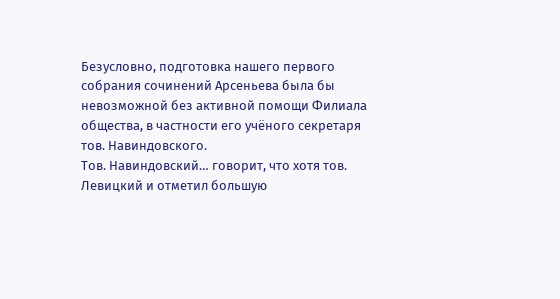Безусловно, подготовка нашего первого собрания сочинений Арсеньева была бы невозможной без активной помощи Филиала общества, в частности его учёного секретаря тов. Навиндовского.
Тов. Навиндовский… говорит, что хотя тов. Левицкий и отметил большую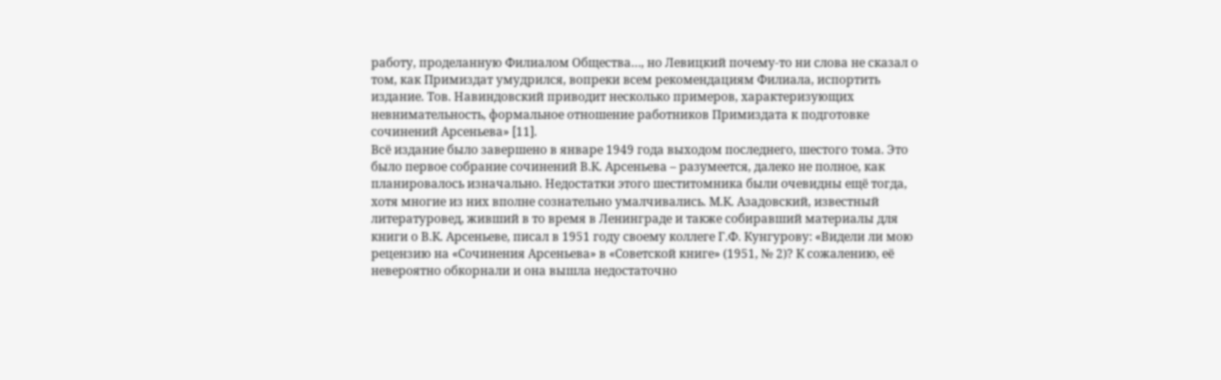работу, проделанную Филиалом Общества…, но Левицкий почему-то ни слова не сказал о том, как Примиздат умудрился, вопреки всем рекомендациям Филиала, испортить издание. Тов. Навиндовский приводит несколько примеров, характеризующих невнимательность, формальное отношение работников Примиздата к подготовке сочинений Арсеньева» [11].
Всё издание было завершено в январе 1949 года выходом последнего, шестого тома. Это было первое собрание сочинений В.К. Арсеньева – разумеется, далеко не полное, как планировалось изначально. Недостатки этого шеститомника были очевидны ещё тогда, хотя многие из них вполне сознательно умалчивались. М.К. Азадовский, известный литературовед, живший в то время в Ленинграде и также собиравший материалы для книги о В.К. Арсеньеве, писал в 1951 году своему коллеге Г.Ф. Кунгурову: «Видели ли мою рецензию на «Сочинения Арсеньева» в «Советской книге» (1951, № 2)? К сожалению, её невероятно обкорнали и она вышла недостаточно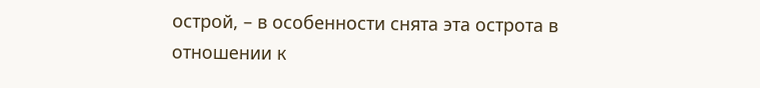острой, – в особенности снята эта острота в отношении к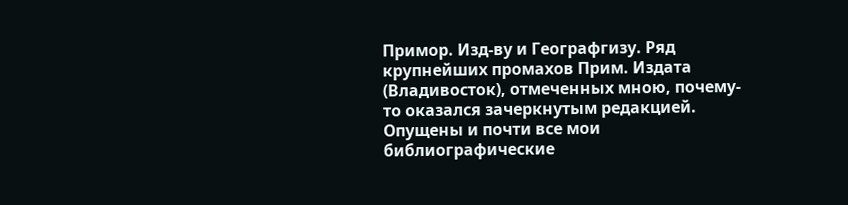Примор. Изд-ву и Географгизу. Ряд крупнейших промахов Прим. Издата (Владивосток), отмеченных мною, почему-то оказался зачеркнутым редакцией. Опущены и почти все мои библиографические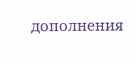дополнения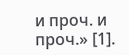и проч. и проч.» [1].